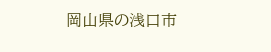岡山県の浅口市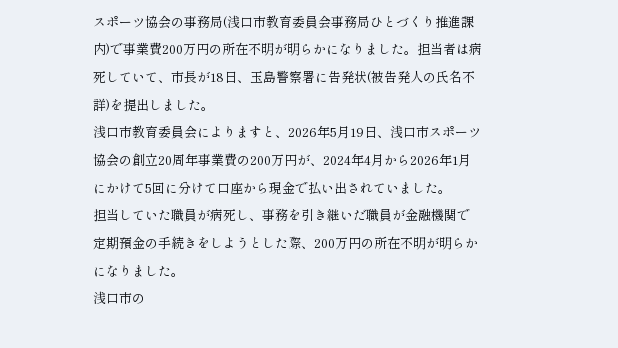スポーツ協会の事務局(浅口市教育委員会事務局ひとづくり推進課内)で事業費200万円の所在不明が明らかになりました。担当者は病死していて、市長が18日、玉島警察署に告発状(被告発人の氏名不詳)を提出しました。
浅口市教育委員会によりますと、2026年5月19日、浅口市スポーツ協会の創立20周年事業費の200万円が、2024年4月から2026年1月にかけて5回に分けて口座から現金で払い出されていました。
担当していた職員が病死し、事務を引き継いだ職員が金融機関で定期預金の手続きをしようとした際、200万円の所在不明が明らかになりました。
浅口市の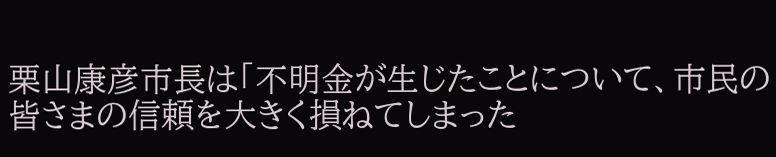栗山康彦市長は「不明金が生じたことについて、市民の皆さまの信頼を大きく損ねてしまった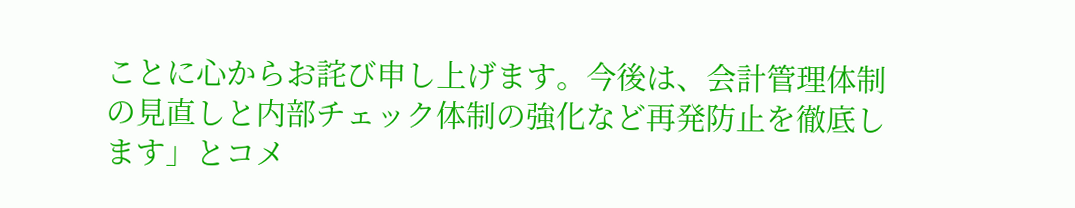ことに心からお詫び申し上げます。今後は、会計管理体制の見直しと内部チェック体制の強化など再発防止を徹底します」とコメ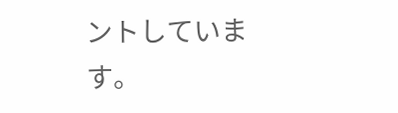ントしています。